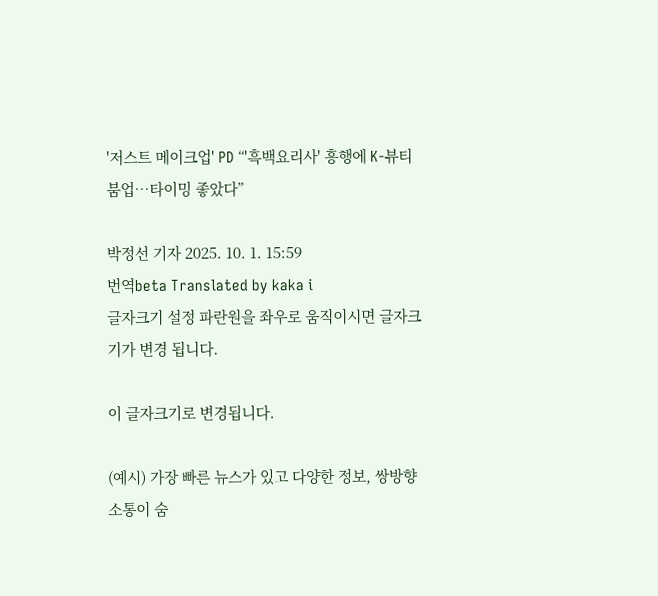'저스트 메이크업' PD “'흑백요리사' 흥행에 K-뷰티 붐업…타이밍 좋았다”

박정선 기자 2025. 10. 1. 15:59
번역beta Translated by kaka i
글자크기 설정 파란원을 좌우로 움직이시면 글자크기가 변경 됩니다.

이 글자크기로 변경됩니다.

(예시) 가장 빠른 뉴스가 있고 다양한 정보, 쌍방향 소통이 숨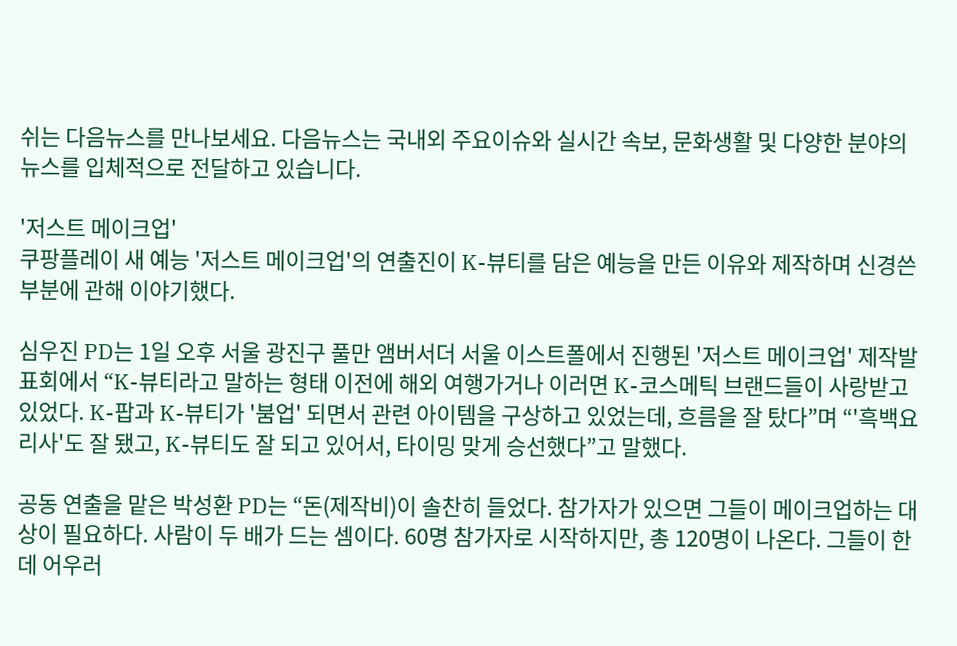쉬는 다음뉴스를 만나보세요. 다음뉴스는 국내외 주요이슈와 실시간 속보, 문화생활 및 다양한 분야의 뉴스를 입체적으로 전달하고 있습니다.

'저스트 메이크업'
쿠팡플레이 새 예능 '저스트 메이크업'의 연출진이 K-뷰티를 담은 예능을 만든 이유와 제작하며 신경쓴 부분에 관해 이야기했다.

심우진 PD는 1일 오후 서울 광진구 풀만 앰버서더 서울 이스트폴에서 진행된 '저스트 메이크업' 제작발표회에서 “K-뷰티라고 말하는 형태 이전에 해외 여행가거나 이러면 K-코스메틱 브랜드들이 사랑받고 있었다. K-팝과 K-뷰티가 '붐업' 되면서 관련 아이템을 구상하고 있었는데, 흐름을 잘 탔다”며 “'흑백요리사'도 잘 됐고, K-뷰티도 잘 되고 있어서, 타이밍 맞게 승선했다”고 말했다.

공동 연출을 맡은 박성환 PD는 “돈(제작비)이 솔찬히 들었다. 참가자가 있으면 그들이 메이크업하는 대상이 필요하다. 사람이 두 배가 드는 셈이다. 60명 참가자로 시작하지만, 총 120명이 나온다. 그들이 한데 어우러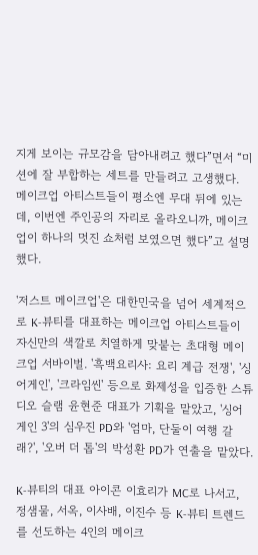지게 보이는 규모감을 담아내려고 했다”면서 “미션에 잘 부합하는 세트를 만들려고 고생했다. 메이크업 아티스트들이 평소엔 무대 뒤에 있는데, 이번엔 주인공의 자리로 올라오니까, 메이크업이 하나의 멋진 쇼처럼 보였으면 했다”고 설명했다.

'저스트 메이크업'은 대한민국을 넘어 세계적으로 K-뷰티를 대표하는 메이크업 아티스트들이 자신만의 색깔로 치열하게 맞붙는 초대형 메이크업 서바이벌. '흑백요리사: 요리 계급 전쟁', '싱어게인', '크라임씬' 등으로 화제성을 입증한 스튜디오 슬램 윤현준 대표가 기획을 맡았고, '싱어게인 3'의 심우진 PD와 '엄마, 단둘이 여행 갈래?', '오버 더 톱'의 박성환 PD가 연출을 맡았다.

K-뷰티의 대표 아이콘 이효리가 MC로 나서고, 정샘물, 서옥, 이사배, 이진수 등 K-뷰티 트렌드를 선도하는 4인의 메이크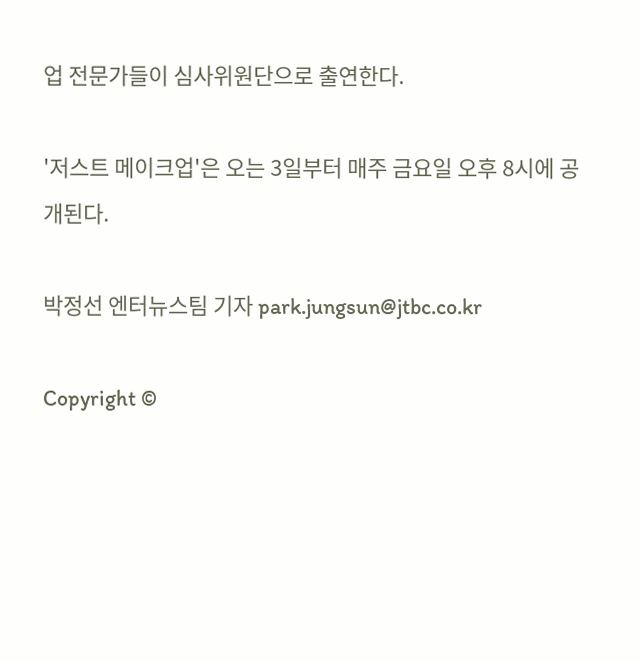업 전문가들이 심사위원단으로 출연한다.

'저스트 메이크업'은 오는 3일부터 매주 금요일 오후 8시에 공개된다.

박정선 엔터뉴스팀 기자 park.jungsun@jtbc.co.kr

Copyright ©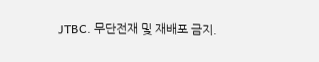JTBC. 무단전재 및 재배포 금지.